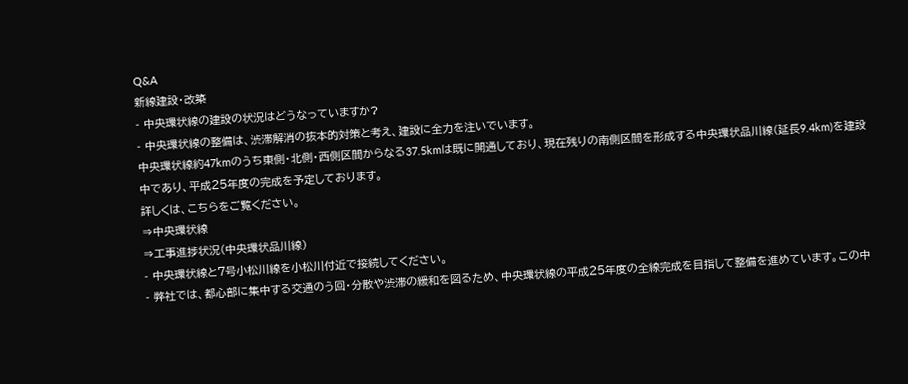Q&A
新線建設・改築
- 中央環状線の建設の状況はどうなっていますか?
- 中央環状線の整備は、渋滞解消の抜本的対策と考え、建設に全力を注いでいます。
中央環状線約47kmのうち東側・北側・西側区間からなる37.5kmは既に開通しており、現在残りの南側区間を形成する中央環状品川線(延長9.4km)を建設中であり、平成25年度の完成を予定しております。
詳しくは、こちらをご覧ください。
⇒中央環状線
⇒工事進捗状況(中央環状品川線)
- 中央環状線と7号小松川線を小松川付近で接続してください。
- 弊社では、都心部に集中する交通のう回・分散や渋滞の緩和を図るため、中央環状線の平成25年度の全線完成を目指して整備を進めています。この中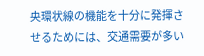央環状線の機能を十分に発揮させるためには、交通需要が多い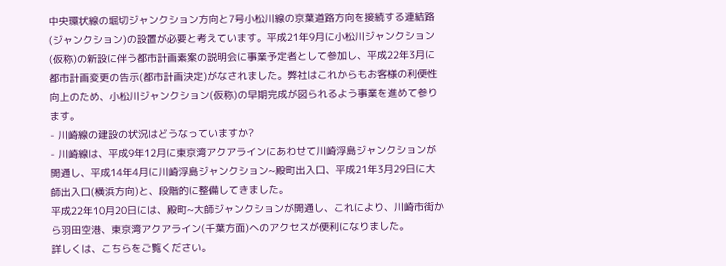中央環状線の堀切ジャンクション方向と7号小松川線の京葉道路方向を接続する連結路(ジャンクション)の設置が必要と考えています。平成21年9月に小松川ジャンクション(仮称)の新設に伴う都市計画素案の説明会に事業予定者として参加し、平成22年3月に都市計画変更の告示(都市計画決定)がなされました。弊社はこれからもお客様の利便性向上のため、小松川ジャンクション(仮称)の早期完成が図られるよう事業を進めて参ります。
- 川崎線の建設の状況はどうなっていますか?
- 川崎線は、平成9年12月に東京湾アクアラインにあわせて川崎浮島ジャンクションが開通し、平成14年4月に川崎浮島ジャンクション~殿町出入口、平成21年3月29日に大師出入口(横浜方向)と、段階的に整備してきました。
平成22年10月20日には、殿町~大師ジャンクションが開通し、これにより、川崎市街から羽田空港、東京湾アクアライン(千葉方面)へのアクセスが便利になりました。
詳しくは、こちらをご覧ください。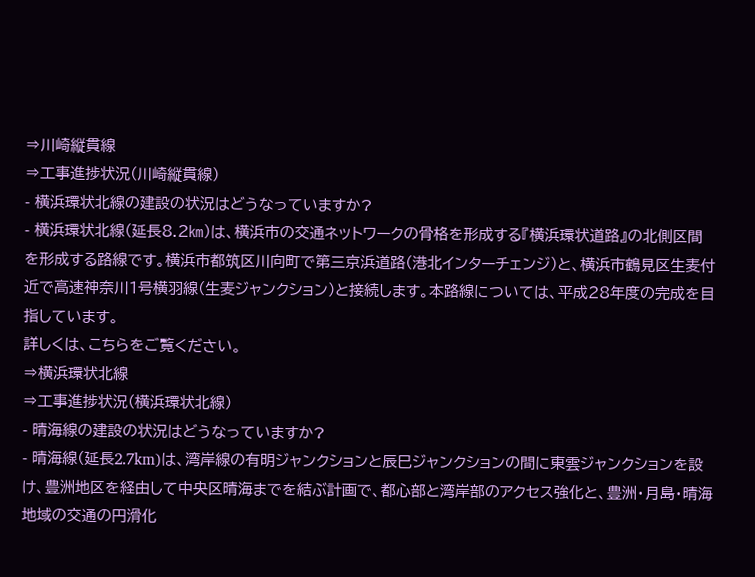⇒川崎縦貫線
⇒工事進捗状況(川崎縦貫線)
- 横浜環状北線の建設の状況はどうなっていますか?
- 横浜環状北線(延長8.2㎞)は、横浜市の交通ネットワークの骨格を形成する『横浜環状道路』の北側区間を形成する路線です。横浜市都筑区川向町で第三京浜道路(港北インターチェンジ)と、横浜市鶴見区生麦付近で高速神奈川1号横羽線(生麦ジャンクション)と接続します。本路線については、平成28年度の完成を目指しています。
詳しくは、こちらをご覧ください。
⇒横浜環状北線
⇒工事進捗状況(横浜環状北線)
- 晴海線の建設の状況はどうなっていますか?
- 晴海線(延長2.7km)は、湾岸線の有明ジャンクションと辰巳ジャンクションの間に東雲ジャンクションを設け、豊洲地区を経由して中央区晴海までを結ぶ計画で、都心部と湾岸部のアクセス強化と、豊洲・月島・晴海地域の交通の円滑化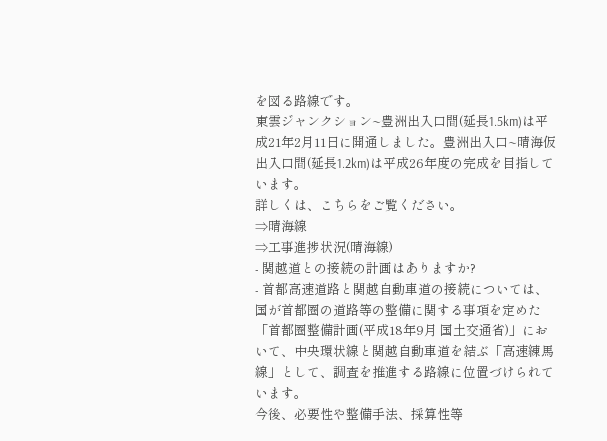を図る路線です。
東雲ジャンクション~豊洲出入口間(延長1.5km)は平成21年2月11日に開通しました。豊洲出入口~晴海仮出入口間(延長1.2km)は平成26年度の完成を目指しています。
詳しくは、こちらをご覧ください。
⇒晴海線
⇒工事進捗状況(晴海線)
- 関越道との接続の計画はありますか?
- 首都高速道路と関越自動車道の接続については、国が首都圏の道路等の整備に関する事項を定めた「首都圏整備計画(平成18年9月 国土交通省)」において、中央環状線と関越自動車道を結ぶ「高速練馬線」として、調査を推進する路線に位置づけられています。
今後、必要性や整備手法、採算性等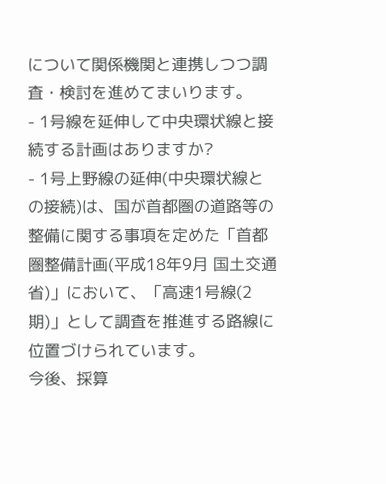について関係機関と連携しつつ調査・検討を進めてまいります。
- 1号線を延伸して中央環状線と接続する計画はありますか?
- 1号上野線の延伸(中央環状線との接続)は、国が首都圏の道路等の整備に関する事項を定めた「首都圏整備計画(平成18年9月 国土交通省)」において、「高速1号線(2期)」として調査を推進する路線に位置づけられています。
今後、採算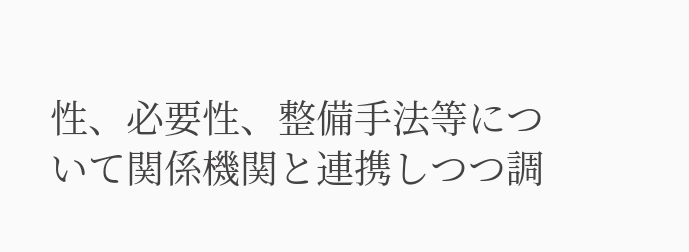性、必要性、整備手法等について関係機関と連携しつつ調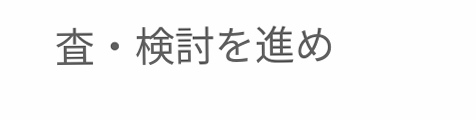査・検討を進め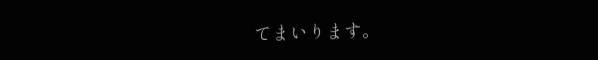てまいります。